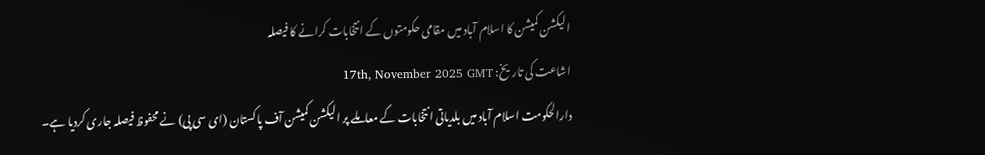الیکشن کمیشن کا اسلام آباد میں مقامی حکومتوں کے انتخابات کرانے کا فیصلہ
اشاعت کی تاریخ: 17th, November 2025 GMT
دارالحکومت اسلام آباد میں بلدیاتی انتخابات کے معاملے پر الیکشن کمیشن آف پاکستان (ای سی پی) نے محفوظ فیصلہ جاری کردیا ہے۔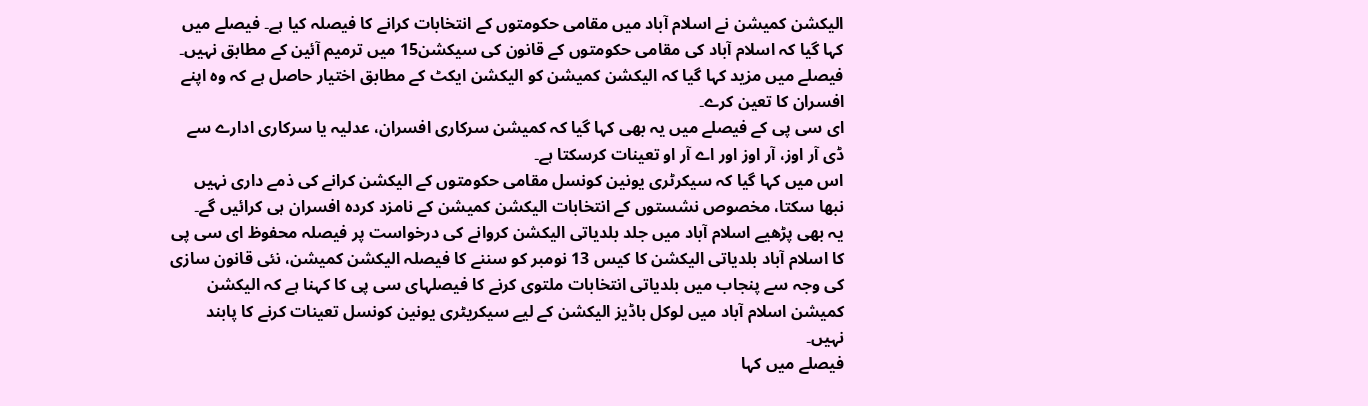الیکشن کمیشن نے اسلام آباد میں مقامی حکومتوں کے انتخابات کرانے کا فیصلہ کیا ہے۔ فیصلے میں کہا گیا کہ اسلام آباد کی مقامی حکومتوں کے قانون کی سیکشن15 میں ترمیم آئین کے مطابق نہیں۔
فیصلے میں مزید کہا گیا کہ الیکشن کمیشن کو الیکشن ایکٹ کے مطابق اختیار حاصل ہے کہ وہ اپنے افسران کا تعین کرے۔
ای سی پی کے فیصلے میں یہ بھی کہا گیا کہ کمیشن سرکاری افسران، عدلیہ یا سرکاری ادارے سے ڈی آر اوز، آر اوز اور اے آر او تعینات کرسکتا ہے۔
اس میں کہا گیا کہ سیکرٹری یونین کونسل مقامی حکومتوں کے الیکشن کرانے کی ذمے داری نہیں نبھا سکتا، مخصوص نشستوں کے انتخابات الیکشن کمیشن کے نامزد کردہ افسران ہی کرائیں گے۔
یہ بھی پڑھیے اسلام آباد میں جلد بلدیاتی الیکشن کروانے کی درخواست پر فیصلہ محفوظ ای سی پی کا اسلام آباد بلدیاتی الیکشن کا کیس 13 نومبر کو سننے کا فیصلہ الیکشن کمیشن، نئی قانون سازی کی وجہ سے پنجاب میں بلدیاتی انتخابات ملتوی کرنے کا فیصلہای سی پی کا کہنا ہے کہ الیکشن کمیشن اسلام آباد میں لوکل باڈیز الیکشن کے لیے سیکریٹری یونین کونسل تعینات کرنے کا پابند نہیں۔
فیصلے میں کہا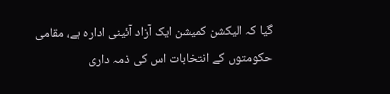گیا کہ الیکشن کمیشن ایک آزاد آئینی ادارہ ہے، مقامی حکومتوں کے انتخابات اس کی ذمہ داری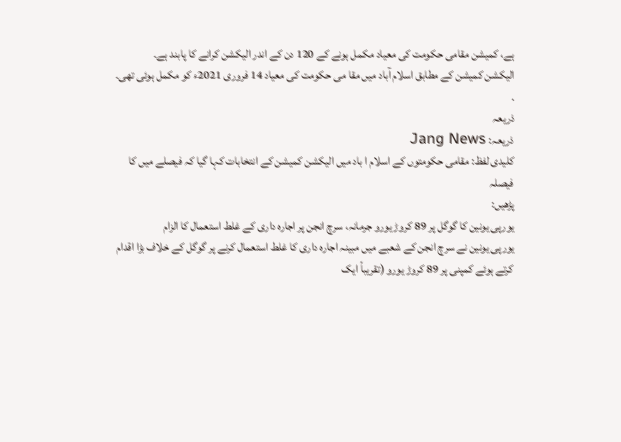ہے، کمیشن مقامی حکومت کی معیاد مکمل ہونے کے 120 دن کے اندر الیکشن کرانے کا پابند ہے۔
الیکشن کمیشن کے مطابق اسلام آباد میں مقا می حکومت کی معیاد 14 فروری 2021ء کو مکمل ہوئی تھی۔
.
ذریعہ
ذریعہ: Jang News
کلیدی لفظ: مقامی حکومتوں کے اسلام ا باد میں الیکشن کمیشن کے انتخابات کہا گیا کہ فیصلے میں کا فیصلہ
پڑھیں:
یورپی یونین کا گوگل پر 89 کروڑ یورو جرمانہ، سرچ انجن پر اجارہ داری کے غلط استعمال کا الزام
یورپی یونین نے سرچ انجن کے شعبے میں مبینہ اجارہ داری کا غلط استعمال کرنے پر گوگل کے خلاف بڑا اقدام کرتے ہوئے کمپنی پر 89 کروڑ یورو (تقریباً ایک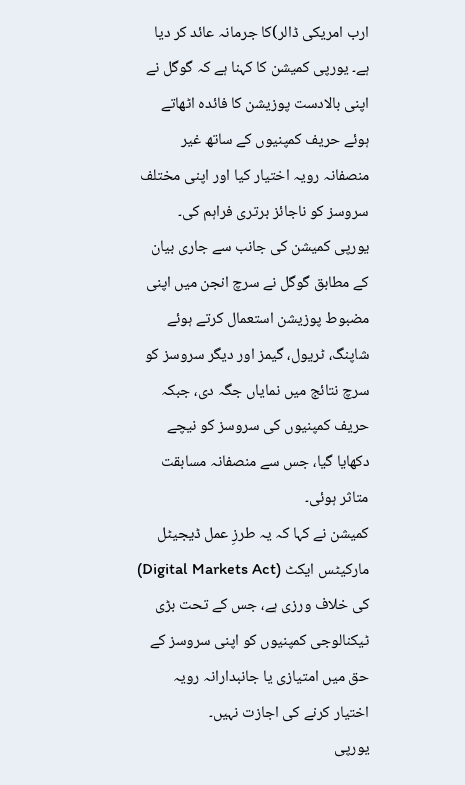ارب امریکی ڈالر)کا جرمانہ عائد کر دیا ہے۔ یورپی کمیشن کا کہنا ہے کہ گوگل نے اپنی بالادست پوزیشن کا فائدہ اٹھاتے ہوئے حریف کمپنیوں کے ساتھ غیر منصفانہ رویہ اختیار کیا اور اپنی مختلف سروسز کو ناجائز برتری فراہم کی۔
یورپی کمیشن کی جانب سے جاری بیان کے مطابق گوگل نے سرچ انجن میں اپنی مضبوط پوزیشن استعمال کرتے ہوئے شاپنگ، ٹریول، گیمز اور دیگر سروسز کو سرچ نتائج میں نمایاں جگہ دی، جبکہ حریف کمپنیوں کی سروسز کو نیچے دکھایا گیا، جس سے منصفانہ مسابقت متاثر ہوئی۔
کمیشن نے کہا کہ یہ طرزِ عمل ڈیجیٹل مارکیٹس ایکٹ (Digital Markets Act) کی خلاف ورزی ہے، جس کے تحت بڑی ٹیکنالوجی کمپنیوں کو اپنی سروسز کے حق میں امتیازی یا جانبدارانہ رویہ اختیار کرنے کی اجازت نہیں۔
یورپی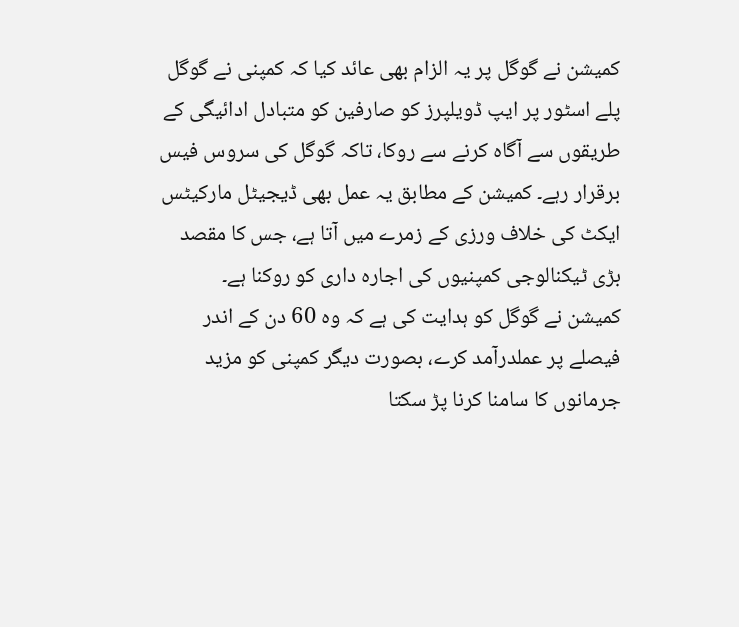کمیشن نے گوگل پر یہ الزام بھی عائد کیا کہ کمپنی نے گوگل پلے اسٹور پر ایپ ڈویلپرز کو صارفین کو متبادل ادائیگی کے طریقوں سے آگاہ کرنے سے روکا، تاکہ گوگل کی سروس فیس برقرار رہے۔ کمیشن کے مطابق یہ عمل بھی ڈیجیٹل مارکیٹس ایکٹ کی خلاف ورزی کے زمرے میں آتا ہے، جس کا مقصد بڑی ٹیکنالوجی کمپنیوں کی اجارہ داری کو روکنا ہے۔
کمیشن نے گوگل کو ہدایت کی ہے کہ وہ 60 دن کے اندر فیصلے پر عملدرآمد کرے، بصورت دیگر کمپنی کو مزید جرمانوں کا سامنا کرنا پڑ سکتا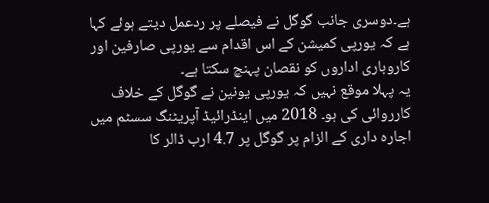ہے۔دوسری جانب گوگل نے فیصلے پر ردعمل دیتے ہوئے کہا ہے کہ یورپی کمیشن کے اس اقدام سے یورپی صارفین اور کاروباری اداروں کو نقصان پہنچ سکتا ہے۔
یہ پہلا موقع نہیں کہ یورپی یونین نے گوگل کے خلاف کارروائی کی ہو۔ 2018 میں اینڈرائیڈ آپریٹنگ سسٹم میں اجارہ داری کے الزام پر گوگل پر 4.7 ارب ڈالر کا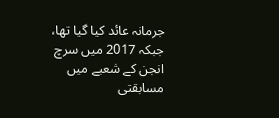جرمانہ عائد کیا گیا تھا، جبکہ 2017 میں سرچ انجن کے شعبے میں مسابقتی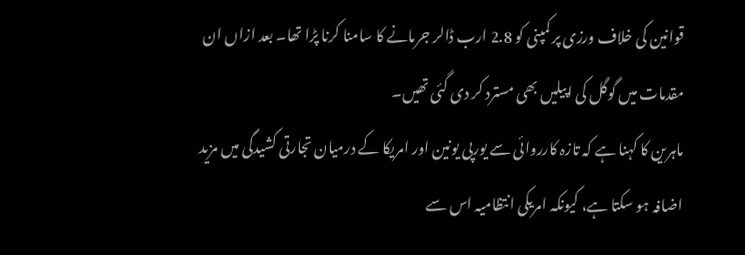قوانین کی خلاف ورزی پر کمپنی کو 2.8 ارب ڈالر جرمانے کا سامنا کرنا پڑا تھا۔ بعد ازاں ان مقدمات میں گوگل کی اپیلیں بھی مسترد کر دی گئی تھیں۔
ماہرین کا کہنا ہے کہ تازہ کارروائی سے یورپی یونین اور امریکا کے درمیان تجارتی کشیدگی میں مزید اضافہ ہو سکتا ہے، کیونکہ امریکی انتظامیہ اس سے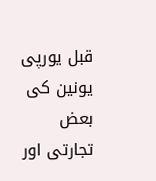قبل یورپی یونین کی بعض تجارتی اور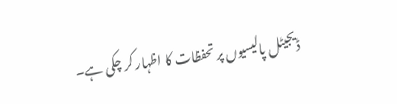ڈیجیٹل پالیسیوں پر تحفظات کا اظہار کر چکی ہے۔